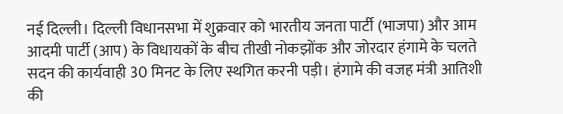नई दिल्ली। दिल्ली विधानसभा में शुक्रवार को भारतीय जनता पार्टी (भाजपा) और आम आदमी पार्टी (आप) के विधायकों के बीच तीखी नोकझोंक और जोरदार हंगामे के चलते सदन की कार्यवाही 30 मिनट के लिए स्थगित करनी पड़ी। हंगामे की वजह मंत्री आतिशी की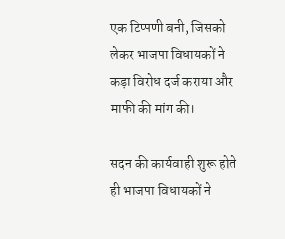एक टिप्पणी बनी, जिसको लेकर भाजपा विधायकों ने कड़ा विरोध दर्ज कराया और माफी की मांग की।

सदन की कार्यवाही शुरू होते ही भाजपा विधायकों ने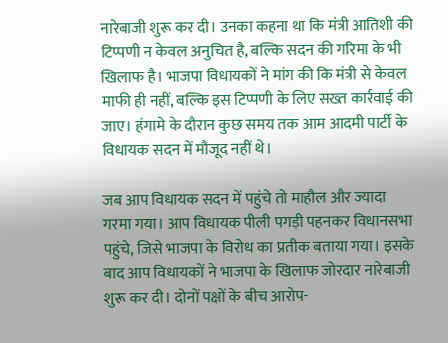नारेबाजी शुरू कर दी। उनका कहना था कि मंत्री आतिशी की टिप्पणी न केवल अनुचित है, बल्कि सदन की गरिमा के भी खिलाफ है। भाजपा विधायकों ने मांग की कि मंत्री से केवल माफी ही नहीं, बल्कि इस टिप्पणी के लिए सख्त कार्रवाई की जाए। हंगामे के दौरान कुछ समय तक आम आदमी पार्टी के विधायक सदन में मौजूद नहीं थे।

जब आप विधायक सदन में पहुंचे तो माहौल और ज्यादा गरमा गया। आप विधायक पीली पगड़ी पहनकर विधानसभा पहुंचे, जिसे भाजपा के विरोध का प्रतीक बताया गया। इसके बाद आप विधायकों ने भाजपा के खिलाफ जोरदार नारेबाजी शुरू कर दी। दोनों पक्षों के बीच आरोप-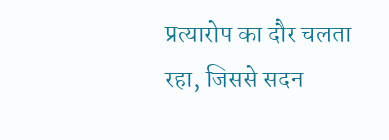प्रत्यारोप का दौर चलता रहा, जिससे सदन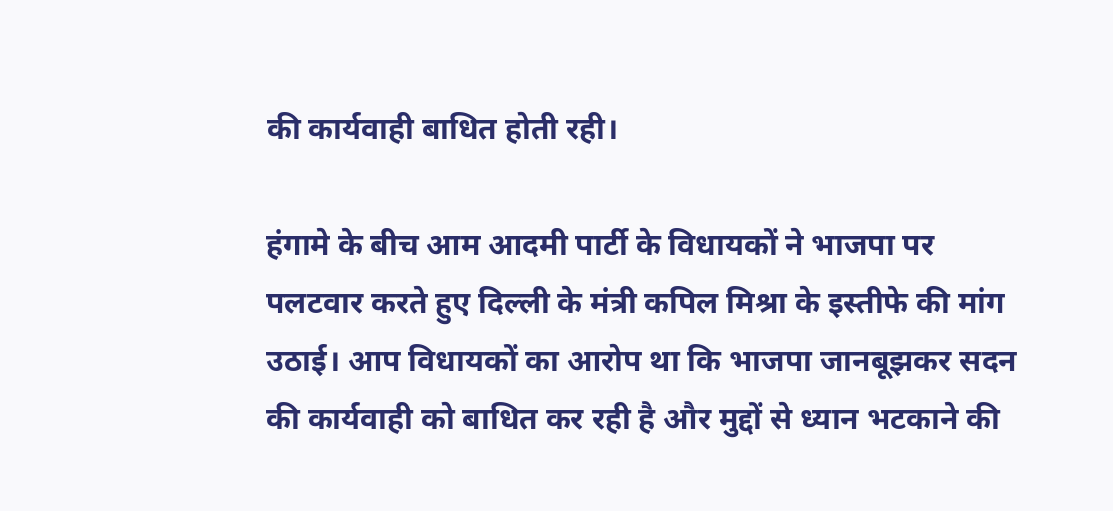की कार्यवाही बाधित होती रही।

हंगामे के बीच आम आदमी पार्टी के विधायकों ने भाजपा पर पलटवार करते हुए दिल्ली के मंत्री कपिल मिश्रा के इस्तीफे की मांग उठाई। आप विधायकों का आरोप था कि भाजपा जानबूझकर सदन की कार्यवाही को बाधित कर रही है और मुद्दों से ध्यान भटकाने की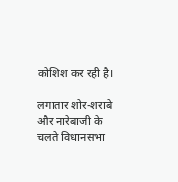कोशिश कर रही है।

लगातार शोर-शराबे और नारेबाजी के चलते विधानसभा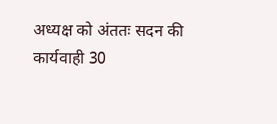अध्यक्ष को अंततः सदन की कार्यवाही 30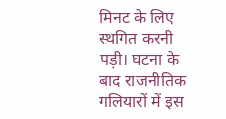मिनट के लिए स्थगित करनी पड़ी। घटना के बाद राजनीतिक गलियारों में इस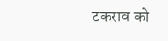टकराव को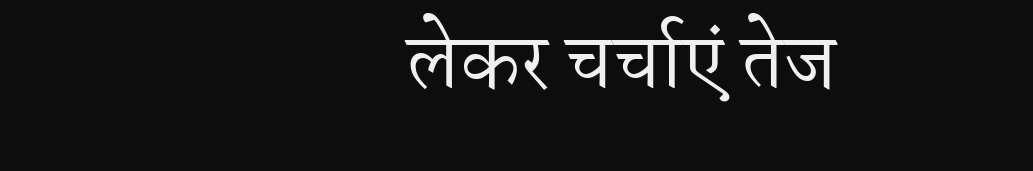लेकर चर्चाएं तेज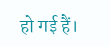हो गई हैं।